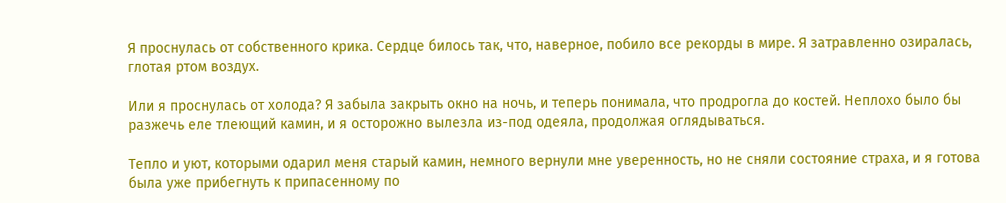Я проснулась от собственного крика. Сердце билось так, что, наверное, побило все рекорды в мире. Я затравленно озиралась, глотая ртом воздух.

Или я проснулась от холода? Я забыла закрыть окно на ночь, и теперь понимала, что продрогла до костей. Неплохо было бы разжечь еле тлеющий камин, и я осторожно вылезла из-под одеяла, продолжая оглядываться.

Тепло и уют, которыми одарил меня старый камин, немного вернули мне уверенность, но не сняли состояние страха, и я готова была уже прибегнуть к припасенному по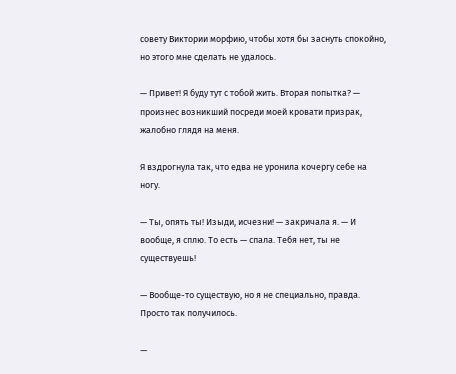совету Виктории морфию, чтобы хотя бы заснуть спокойно, но этого мне сделать не удалось.

— Привет! Я буду тут с тобой жить. Вторая попытка? — произнес возникший посреди моей кровати призрак, жалобно глядя на меня.

Я вздрогнула так, что едва не уронила кочергу себе на ногу.

— Ты, опять ты! Изыди, исчезни! — закричала я. — И вообще, я сплю. То есть — спала. Тебя нет, ты не существуешь!

— Вообще-то существую, но я не специально, правда. Просто так получилось.

—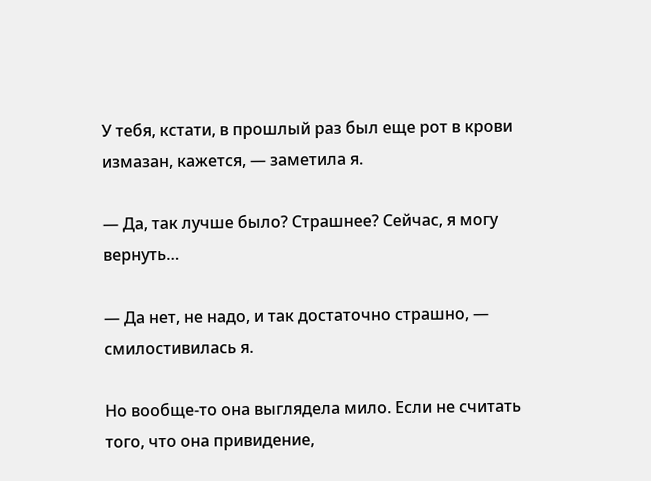У тебя, кстати, в прошлый раз был еще рот в крови измазан, кажется, — заметила я.

— Да, так лучше было? Страшнее? Сейчас, я могу вернуть…

— Да нет, не надо, и так достаточно страшно, — смилостивилась я.

Но вообще-то она выглядела мило. Если не считать того, что она привидение,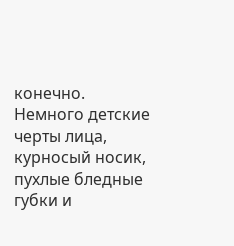конечно. Немного детские черты лица, курносый носик, пухлые бледные губки и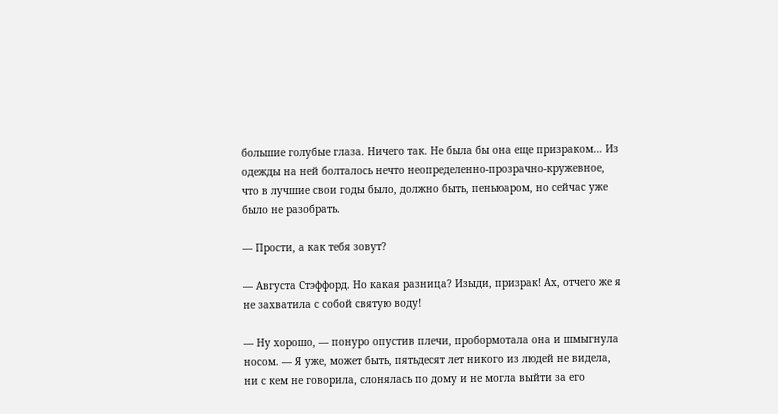большие голубые глаза. Ничего так. Не была бы она еще призраком… Из одежды на ней болталось нечто неопределенно-прозрачно-кружевное, что в лучшие свои годы было, должно быть, пеньюаром, но сейчас уже было не разобрать.

— Прости, а как тебя зовут?

— Августа Стэффорд. Но какая разница? Изыди, призрак! Ах, отчего же я не захватила с собой святую воду!

— Ну хорошо, — понуро опустив плечи, пробормотала она и шмыгнула носом. — Я уже, может быть, пятьдесят лет никого из людей не видела, ни с кем не говорила, слонялась по дому и не могла выйти за его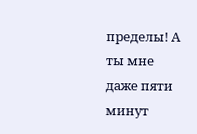пределы! А ты мне даже пяти минут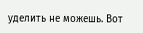уделить не можешь. Вот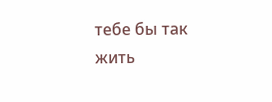тебе бы так жить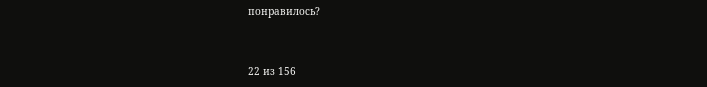понравилось?



22 из 156